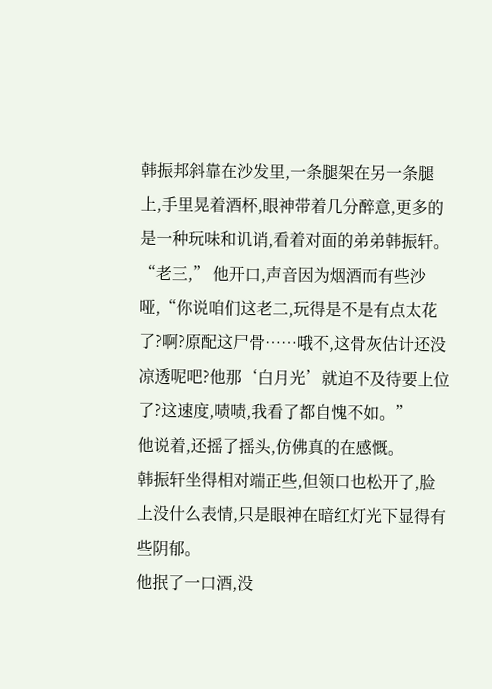韩振邦斜靠在沙发里,一条腿架在另一条腿上,手里晃着酒杯,眼神带着几分醉意,更多的是一种玩味和讥诮,看着对面的弟弟韩振轩。
“老三,” 他开口,声音因为烟酒而有些沙哑,“你说咱们这老二,玩得是不是有点太花了?啊?原配这尸骨……哦不,这骨灰估计还没凉透呢吧?他那‘白月光’就迫不及待要上位了?这速度,啧啧,我看了都自愧不如。”
他说着,还摇了摇头,仿佛真的在感慨。
韩振轩坐得相对端正些,但领口也松开了,脸上没什么表情,只是眼神在暗红灯光下显得有些阴郁。
他抿了一口酒,没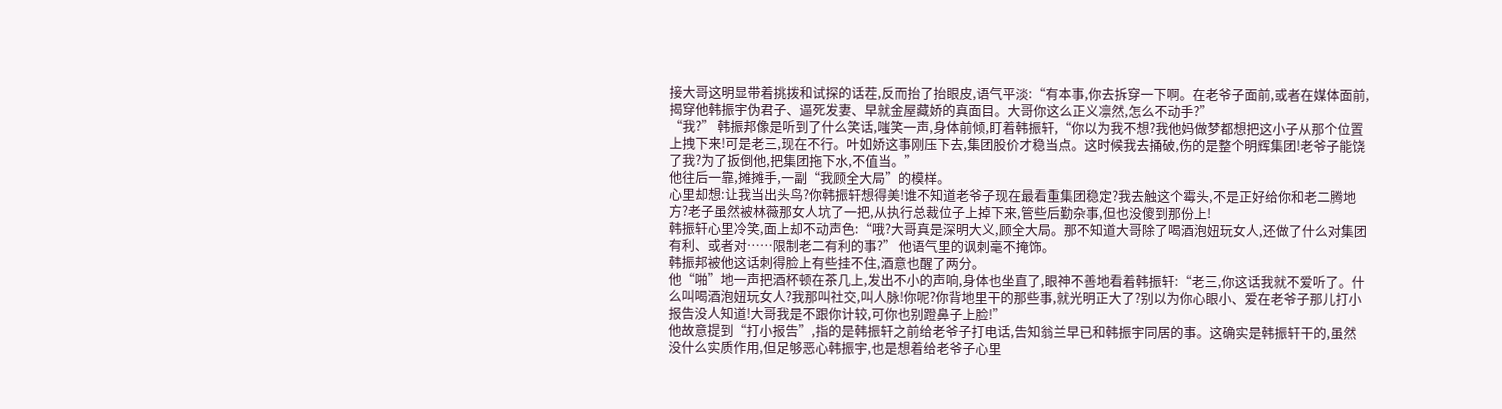接大哥这明显带着挑拨和试探的话茬,反而抬了抬眼皮,语气平淡:“有本事,你去拆穿一下啊。在老爷子面前,或者在媒体面前,揭穿他韩振宇伪君子、逼死发妻、早就金屋藏娇的真面目。大哥你这么正义凛然,怎么不动手?”
“我?” 韩振邦像是听到了什么笑话,嗤笑一声,身体前倾,盯着韩振轩,“你以为我不想?我他妈做梦都想把这小子从那个位置上拽下来!可是老三,现在不行。叶如娇这事刚压下去,集团股价才稳当点。这时候我去捅破,伤的是整个明辉集团!老爷子能饶了我?为了扳倒他,把集团拖下水,不值当。”
他往后一靠,摊摊手,一副“我顾全大局”的模样。
心里却想:让我当出头鸟?你韩振轩想得美!谁不知道老爷子现在最看重集团稳定?我去触这个霉头,不是正好给你和老二腾地方?老子虽然被林薇那女人坑了一把,从执行总裁位子上掉下来,管些后勤杂事,但也没傻到那份上!
韩振轩心里冷笑,面上却不动声色:“哦?大哥真是深明大义,顾全大局。那不知道大哥除了喝酒泡妞玩女人,还做了什么对集团有利、或者对……限制老二有利的事?” 他语气里的讽刺毫不掩饰。
韩振邦被他这话刺得脸上有些挂不住,酒意也醒了两分。
他“啪”地一声把酒杯顿在茶几上,发出不小的声响,身体也坐直了,眼神不善地看着韩振轩:“老三,你这话我就不爱听了。什么叫喝酒泡妞玩女人?我那叫社交,叫人脉!你呢?你背地里干的那些事,就光明正大了?别以为你心眼小、爱在老爷子那儿打小报告没人知道!大哥我是不跟你计较,可你也别蹬鼻子上脸!”
他故意提到“打小报告”,指的是韩振轩之前给老爷子打电话,告知翁兰早已和韩振宇同居的事。这确实是韩振轩干的,虽然没什么实质作用,但足够恶心韩振宇,也是想着给老爷子心里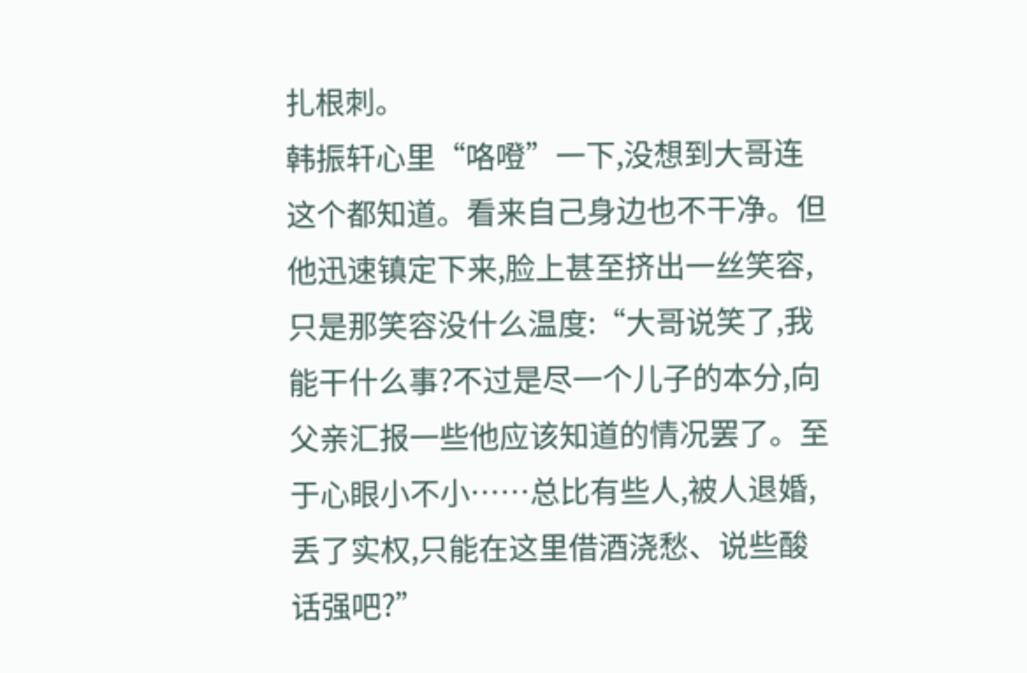扎根刺。
韩振轩心里“咯噔”一下,没想到大哥连这个都知道。看来自己身边也不干净。但他迅速镇定下来,脸上甚至挤出一丝笑容,只是那笑容没什么温度:“大哥说笑了,我能干什么事?不过是尽一个儿子的本分,向父亲汇报一些他应该知道的情况罢了。至于心眼小不小……总比有些人,被人退婚,丢了实权,只能在这里借酒浇愁、说些酸话强吧?”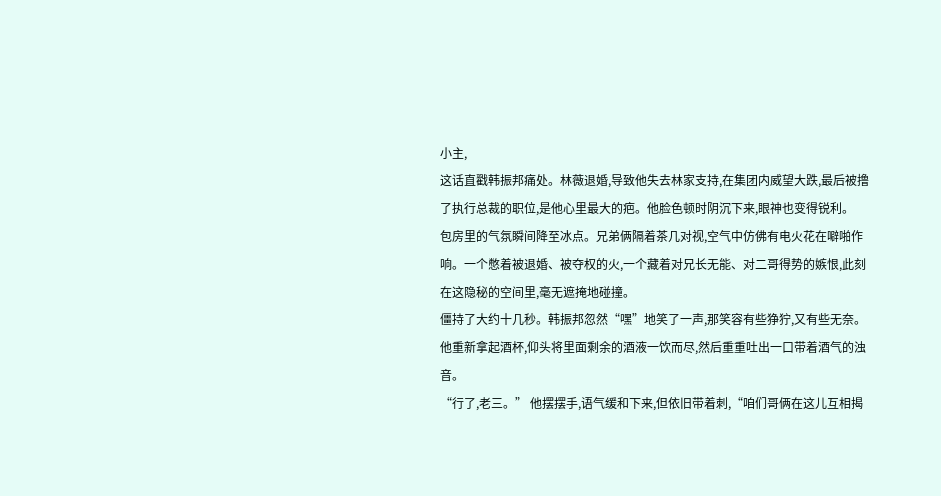小主,
这话直戳韩振邦痛处。林薇退婚,导致他失去林家支持,在集团内威望大跌,最后被撸了执行总裁的职位,是他心里最大的疤。他脸色顿时阴沉下来,眼神也变得锐利。
包房里的气氛瞬间降至冰点。兄弟俩隔着茶几对视,空气中仿佛有电火花在噼啪作响。一个憋着被退婚、被夺权的火,一个藏着对兄长无能、对二哥得势的嫉恨,此刻在这隐秘的空间里,毫无遮掩地碰撞。
僵持了大约十几秒。韩振邦忽然“嘿”地笑了一声,那笑容有些狰狞,又有些无奈。他重新拿起酒杯,仰头将里面剩余的酒液一饮而尽,然后重重吐出一口带着酒气的浊音。
“行了,老三。” 他摆摆手,语气缓和下来,但依旧带着刺,“咱们哥俩在这儿互相揭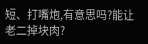短、打嘴炮,有意思吗?能让老二掉块肉?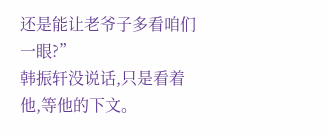还是能让老爷子多看咱们一眼?”
韩振轩没说话,只是看着他,等他的下文。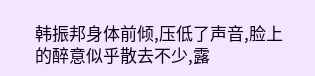韩振邦身体前倾,压低了声音,脸上的醉意似乎散去不少,露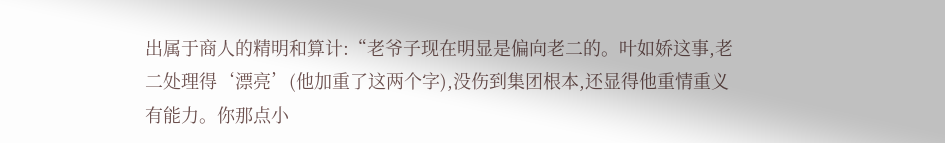出属于商人的精明和算计:“老爷子现在明显是偏向老二的。叶如娇这事,老二处理得‘漂亮’(他加重了这两个字),没伤到集团根本,还显得他重情重义有能力。你那点小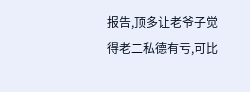报告,顶多让老爷子觉得老二私德有亏,可比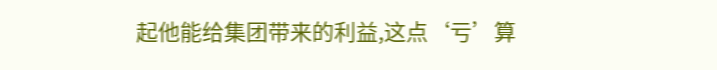起他能给集团带来的利益,这点‘亏’算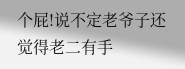个屁!说不定老爷子还觉得老二有手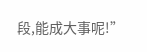段,能成大事呢!”